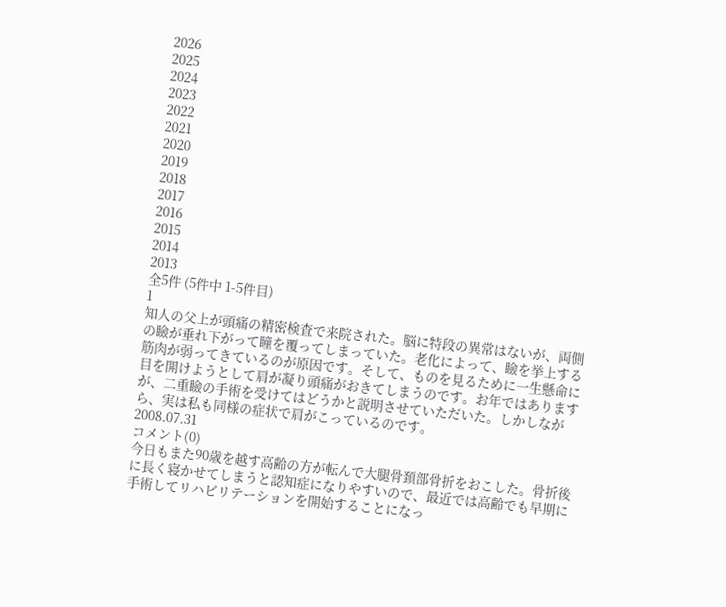2026
2025
2024
2023
2022
2021
2020
2019
2018
2017
2016
2015
2014
2013
全5件 (5件中 1-5件目)
1
知人の父上が頭痛の精密検査で来院された。脳に特段の異常はないが、両側の瞼が垂れ下がって瞳を覆ってしまっていた。老化によって、瞼を挙上する筋肉が弱ってきているのが原因です。そして、ものを見るために一生懸命に目を開けようとして肩が凝り頭痛がおきてしまうのです。お年ではありますが、二重瞼の手術を受けてはどうかと説明させていただいた。しかしながら、実は私も同様の症状で肩がこっているのです。
2008.07.31
コメント(0)
今日もまた90歳を越す高齢の方が転んで大腿骨頚部骨折をおこした。骨折後に長く寝かせてしまうと認知症になりやすいので、最近では高齢でも早期に手術してリハビリテーションを開始することになっ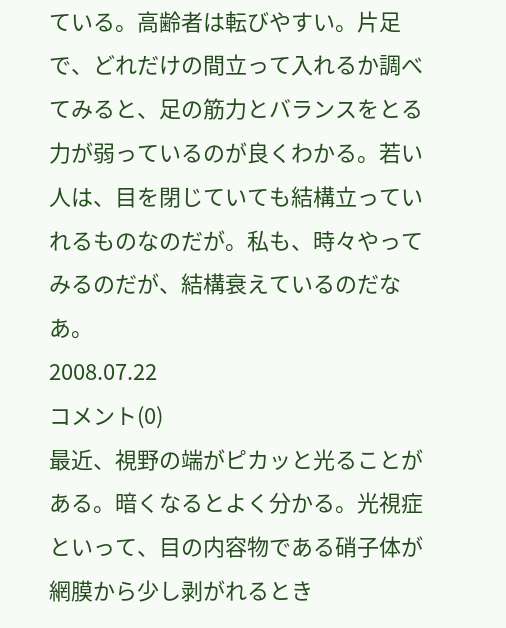ている。高齢者は転びやすい。片足で、どれだけの間立って入れるか調べてみると、足の筋力とバランスをとる力が弱っているのが良くわかる。若い人は、目を閉じていても結構立っていれるものなのだが。私も、時々やってみるのだが、結構衰えているのだなあ。
2008.07.22
コメント(0)
最近、視野の端がピカッと光ることがある。暗くなるとよく分かる。光視症といって、目の内容物である硝子体が網膜から少し剥がれるとき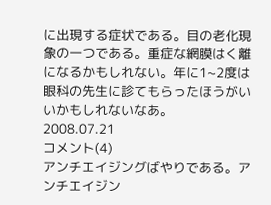に出現する症状である。目の老化現象の一つである。重症な網膜はく離になるかもしれない。年に1~2度は眼科の先生に診てもらったほうがいいかもしれないなあ。
2008.07.21
コメント(4)
アンチエイジングばやりである。アンチエイジン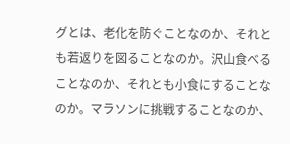グとは、老化を防ぐことなのか、それとも若返りを図ることなのか。沢山食べることなのか、それとも小食にすることなのか。マラソンに挑戦することなのか、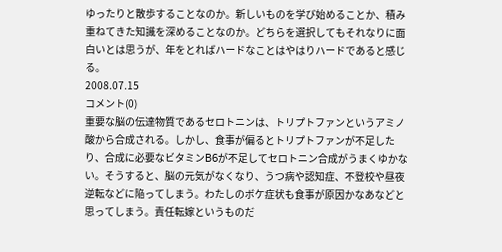ゆったりと散歩することなのか。新しいものを学び始めることか、積み重ねてきた知識を深めることなのか。どちらを選択してもそれなりに面白いとは思うが、年をとればハードなことはやはりハードであると感じる。
2008.07.15
コメント(0)
重要な脳の伝達物質であるセロトニンは、トリプトファンというアミノ酸から合成される。しかし、食事が偏るとトリプトファンが不足したり、合成に必要なビタミンB6が不足してセロトニン合成がうまくゆかない。そうすると、脳の元気がなくなり、うつ病や認知症、不登校や昼夜逆転などに陥ってしまう。わたしのボケ症状も食事が原因かなあなどと思ってしまう。責任転嫁というものだ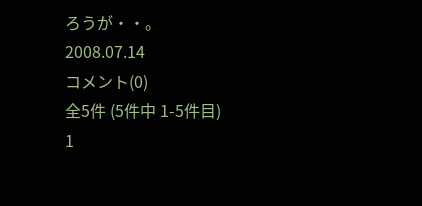ろうが・・。
2008.07.14
コメント(0)
全5件 (5件中 1-5件目)
1